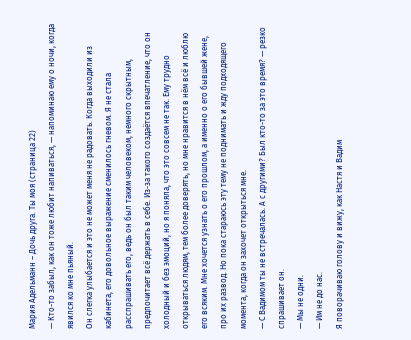Мария Адельманн – Дочь друга. Ты моя (страница 22)
— Кто-то забыл, как он тоже любит напиваться, — напоминаю ему о ночи, когда явился ко мне пьяный.
Он слегка улыбается и это не может меня не радовать. Когда выходили из кабинета, его довольное выражение сменилось гневом. Я не стала расспрашивать его, ведь он был таким человеком, немного скрытным, предпочитает всё держать в себе. Из-за такого создаётся впечатление, что он холодный и без эмоций, но я поняла, что это совсем не так. Ему трудно открываться людям, тем более доверять, но мне нравится в нём всё и люблю его всяким. Мне хочется узнать о его прошлом, а именно о его бывшей жене, про их развод. Но пока стараюсь эту тему не поднимать и жду подходящего момента, когда он захочет открыться мне.
— С Вадимом ты не встречалась. А с другими? Был кто-то за это время? — резко спрашивает он.
— Мы не одни.
— Им не до нас.
Я поворачиваю голову и вижу, как Настя и Вадим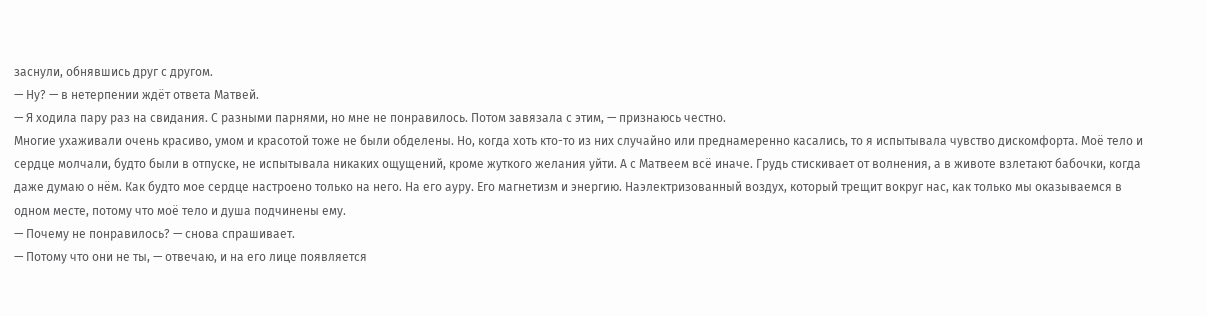заснули, обнявшись друг с другом.
— Ну? — в нетерпении ждёт ответа Матвей.
— Я ходила пару раз на свидания. С разными парнями, но мне не понравилось. Потом завязала с этим, — признаюсь честно.
Многие ухаживали очень красиво, умом и красотой тоже не были обделены. Но, когда хоть кто-то из них случайно или преднамеренно касались, то я испытывала чувство дискомфорта. Моё тело и сердце молчали, будто были в отпуске, не испытывала никаких ощущений, кроме жуткого желания уйти. А с Матвеем всё иначе. Грудь стискивает от волнения, а в животе взлетают бабочки, когда даже думаю о нём. Как будто мое сердце настроено только на него. На его ауру. Его магнетизм и энергию. Наэлектризованный воздух, который трещит вокруг нас, как только мы оказываемся в одном месте, потому что моё тело и душа подчинены ему.
— Почему не понравилось? — снова спрашивает.
— Потому что они не ты, — отвечаю, и на его лице появляется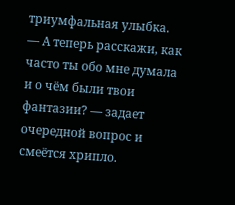триумфальная улыбка.
— А теперь расскажи, как часто ты обо мне думала и о чём были твои фантазии? — задает очередной вопрос и смеётся хрипло.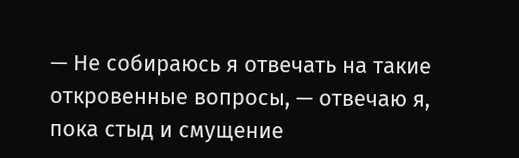— Не собираюсь я отвечать на такие откровенные вопросы, — отвечаю я, пока стыд и смущение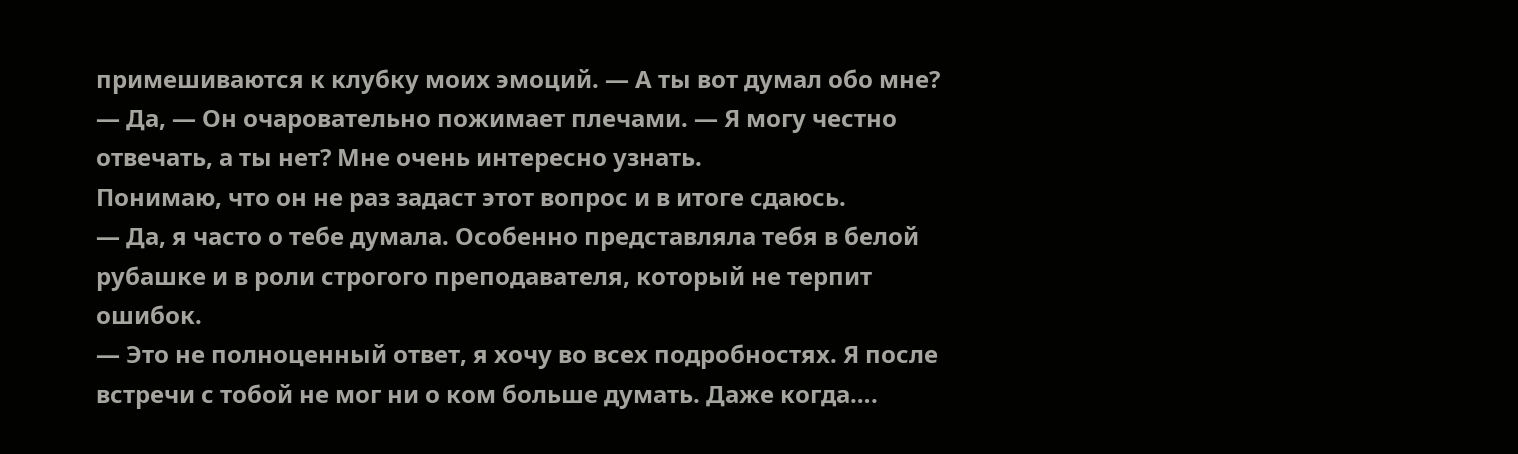примешиваются к клубку моих эмоций. — А ты вот думал обо мне?
— Да, — Он очаровательно пожимает плечами. — Я могу честно отвечать, а ты нет? Мне очень интересно узнать.
Понимаю, что он не раз задаст этот вопрос и в итоге сдаюсь.
— Да, я часто о тебе думала. Особенно представляла тебя в белой рубашке и в роли строгого преподавателя, который не терпит ошибок.
— Это не полноценный ответ, я хочу во всех подробностях. Я после встречи с тобой не мог ни о ком больше думать. Даже когда….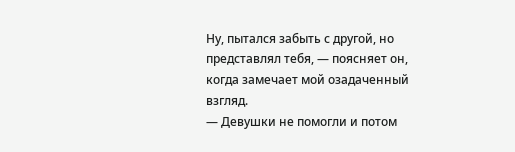Ну, пытался забыть с другой, но представлял тебя, — поясняет он, когда замечает мой озадаченный взгляд.
— Девушки не помогли и потом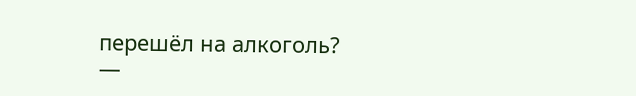перешёл на алкоголь?
—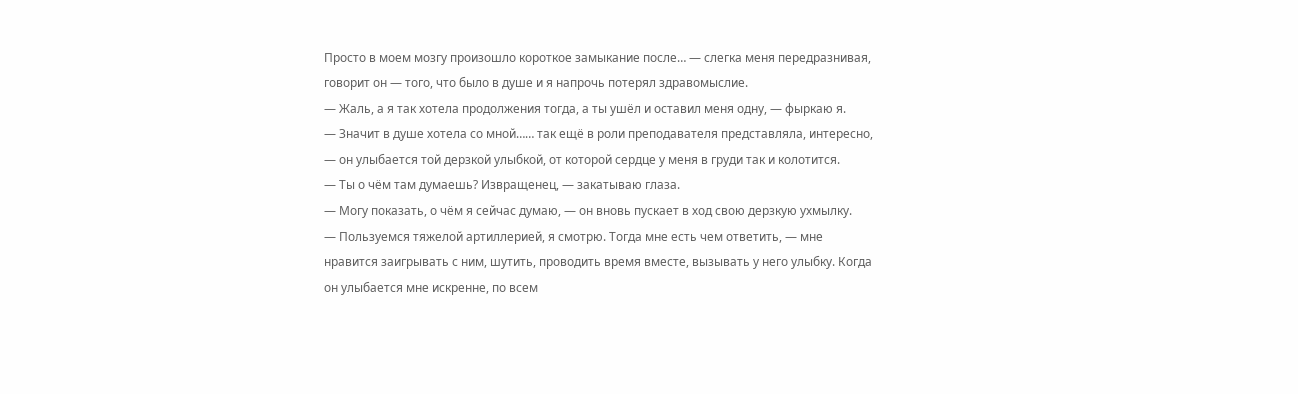Просто в моем мозгу произошло короткое замыкание после… — слегка меня передразнивая, говорит он — того, что было в душе и я напрочь потерял здравомыслие.
— Жаль, а я так хотела продолжения тогда, а ты ушёл и оставил меня одну, — фыркаю я.
— Значит в душе хотела со мной…… так ещё в роли преподавателя представляла, интересно, — он улыбается той дерзкой улыбкой, от которой сердце у меня в груди так и колотится.
— Ты о чём там думаешь? Извращенец, — закатываю глаза.
— Могу показать, о чём я сейчас думаю, — он вновь пускает в ход свою дерзкую ухмылку.
— Пользуемся тяжелой артиллерией, я смотрю. Тогда мне есть чем ответить, — мне нравится заигрывать с ним, шутить, проводить время вместе, вызывать у него улыбку. Когда он улыбается мне искренне, по всем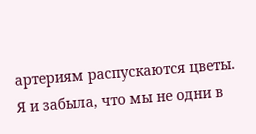артериям распускаются цветы.
Я и забыла, что мы не одни в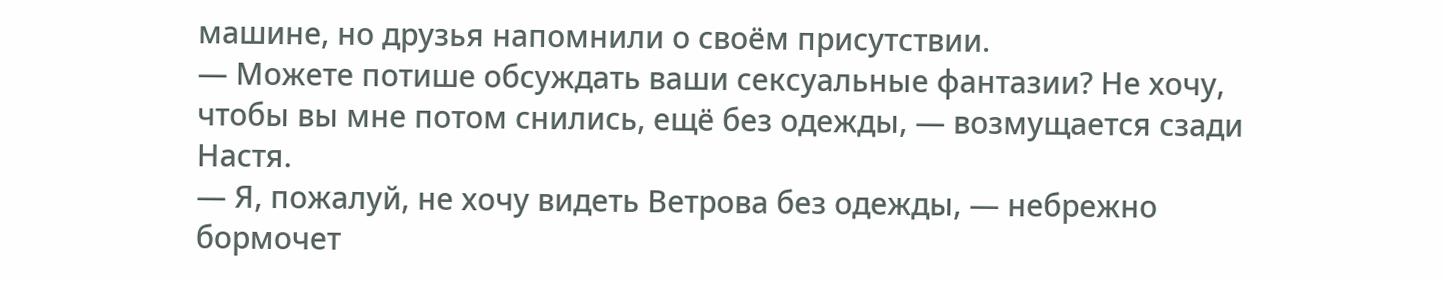машине, но друзья напомнили о своём присутствии.
— Можете потише обсуждать ваши сексуальные фантазии? Не хочу, чтобы вы мне потом снились, ещё без одежды, — возмущается сзади Настя.
— Я, пожалуй, не хочу видеть Ветрова без одежды, — небрежно бормочет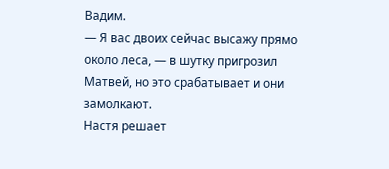Вадим.
— Я вас двоих сейчас высажу прямо около леса, — в шутку пригрозил Матвей, но это срабатывает и они замолкают.
Настя решает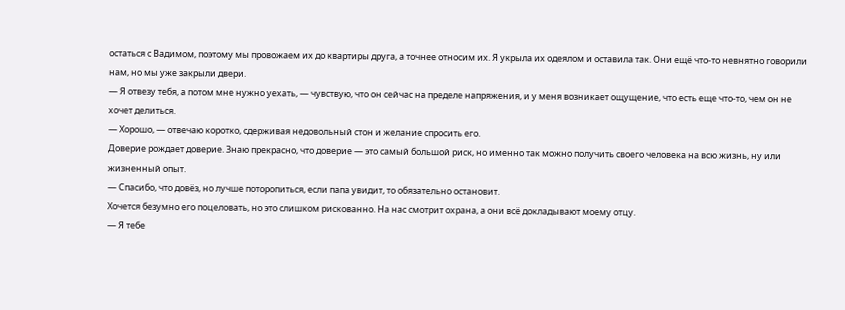остаться с Вадимом, поэтому мы провожаем их до квартиры друга, а точнее относим их. Я укрыла их одеялом и оставила так. Они ещё что-то невнятно говорили нам, но мы уже закрыли двери.
— Я отвезу тебя, а потом мне нужно уехать, — чувствую, что он сейчас на пределе напряжения, и у меня возникает ощущение, что есть еще что-то, чем он не хочет делиться.
— Хорошо, — отвечаю коротко, сдерживая недовольный стон и желание спросить его.
Доверие рождает доверие. Знаю прекрасно, что доверие — это самый большой риск, но именно так можно получить своего человека на всю жизнь, ну или жизненный опыт.
— Спасибо, что довёз, но лучше поторопиться, если папа увидит, то обязательно остановит.
Хочется безумно его поцеловать, но это слишком рискованно. На нас смотрит охрана, а они всё докладывают моему отцу.
— Я тебе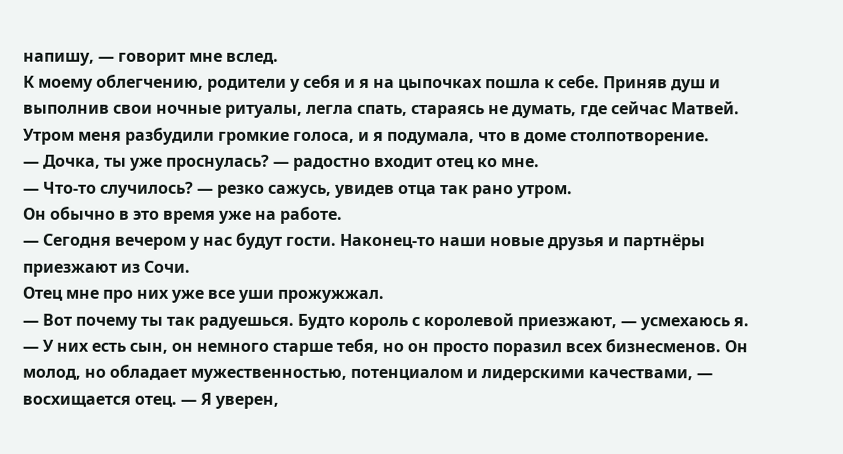напишу, — говорит мне вслед.
К моему облегчению, родители у себя и я на цыпочках пошла к себе. Приняв душ и выполнив свои ночные ритуалы, легла спать, стараясь не думать, где сейчас Матвей.
Утром меня разбудили громкие голоса, и я подумала, что в доме столпотворение.
— Дочка, ты уже проснулась? — радостно входит отец ко мне.
— Что-то случилось? — резко сажусь, увидев отца так рано утром.
Он обычно в это время уже на работе.
— Сегодня вечером у нас будут гости. Наконец-то наши новые друзья и партнёры приезжают из Сочи.
Отец мне про них уже все уши прожужжал.
— Вот почему ты так радуешься. Будто король с королевой приезжают, — усмехаюсь я.
— У них есть сын, он немного старше тебя, но он просто поразил всех бизнесменов. Он молод, но обладает мужественностью, потенциалом и лидерскими качествами, — восхищается отец. — Я уверен,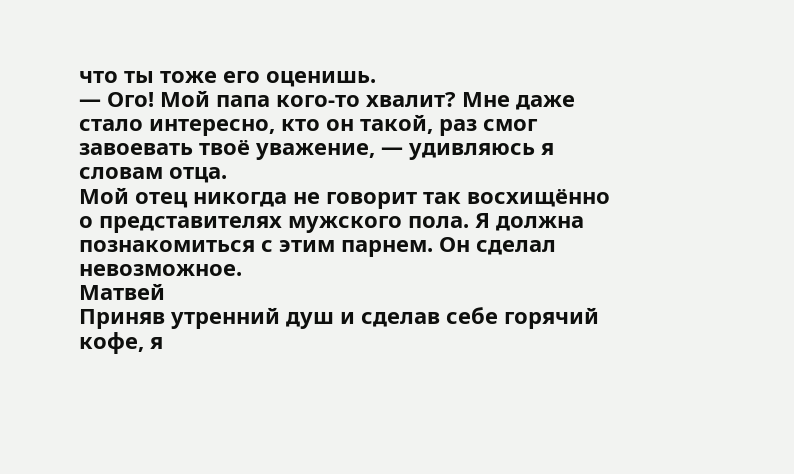что ты тоже его оценишь.
— Ого! Мой папа кого-то хвалит? Мне даже стало интересно, кто он такой, раз смог завоевать твоё уважение, — удивляюсь я словам отца.
Мой отец никогда не говорит так восхищённо о представителях мужского пола. Я должна познакомиться с этим парнем. Он сделал невозможное.
Матвей
Приняв утренний душ и сделав себе горячий кофе, я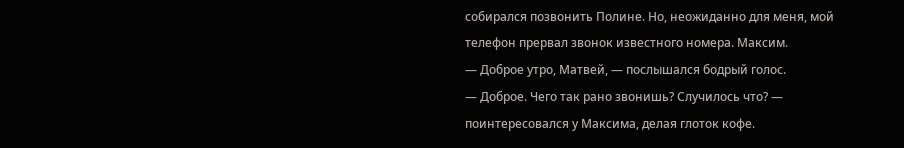собирался позвонить Полине. Но, неожиданно для меня, мой телефон прервал звонок известного номера. Максим.
— Доброе утро, Матвей, — послышался бодрый голос.
— Доброе. Чего так рано звонишь? Случилось что? — поинтересовался у Максима, делая глоток кофе.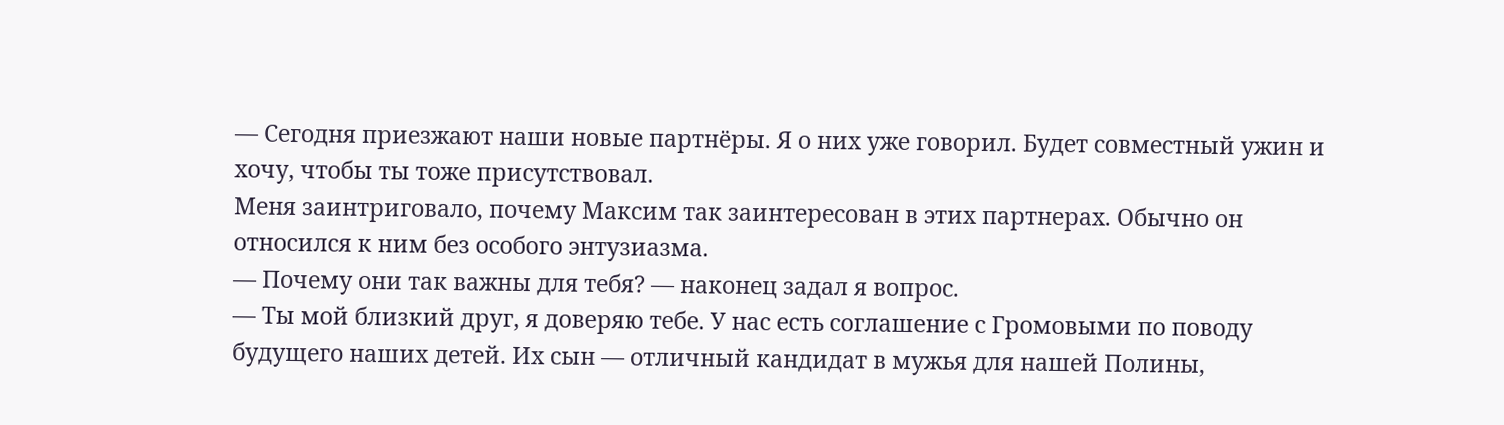— Сегодня приезжают наши новые партнёры. Я о них уже говорил. Будет совместный ужин и хочу, чтобы ты тоже присутствовал.
Меня заинтриговало, почему Максим так заинтересован в этих партнерах. Обычно он относился к ним без особого энтузиазма.
— Почему они так важны для тебя? — наконец задал я вопрос.
— Ты мой близкий друг, я доверяю тебе. У нас есть соглашение с Громовыми по поводу будущего наших детей. Их сын — отличный кандидат в мужья для нашей Полины,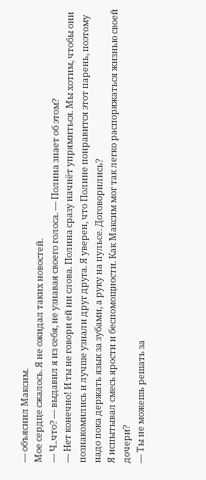— объяснил Максим.
Мое сердце сжалось. Я не ожидал таких новостей.
— Ч..что? — выдавил я из себя, не узнавая своего голоса. — Полина знает об этом?
— Нет конечно! И ты не говори ей ни слова. Полина сразу начнёт упрямиться. Мы хотим, чтобы они познакомились и лучше узнали друг друга. Я уверен, что Полине понравится этот парень, поэтому надо пока держать язык за зубами, а руку на пульсе. Договорились?
Я испытывал смесь ярости и беспомощности. Как Максим мог так легко распоряжаться жизнью своей дочери?
— Ты не можешь решать за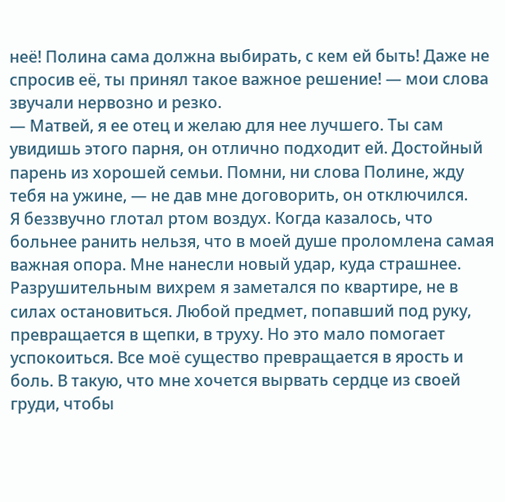неё! Полина сама должна выбирать, с кем ей быть! Даже не спросив её, ты принял такое важное решение! — мои слова звучали нервозно и резко.
— Матвей, я ее отец и желаю для нее лучшего. Ты сам увидишь этого парня, он отлично подходит ей. Достойный парень из хорошей семьи. Помни, ни слова Полине, жду тебя на ужине, — не дав мне договорить, он отключился.
Я беззвучно глотал ртом воздух. Когда казалось, что больнее ранить нельзя, что в моей душе проломлена самая важная опора. Мне нанесли новый удар, куда страшнее. Разрушительным вихрем я заметался по квартире, не в силах остановиться. Любой предмет, попавший под руку, превращается в щепки, в труху. Но это мало помогает успокоиться. Все моё существо превращается в ярость и боль. В такую, что мне хочется вырвать сердце из своей груди, чтобы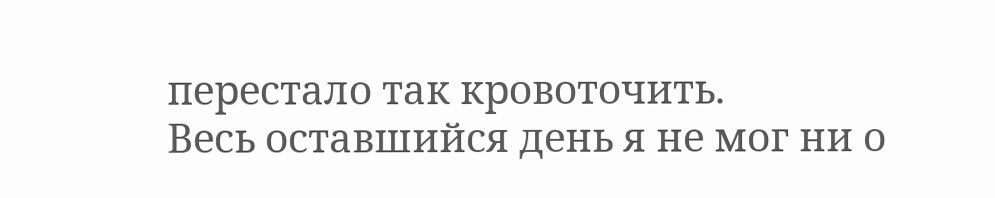перестало так кровоточить.
Весь оставшийся день я не мог ни о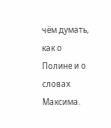чём думать, как о Полине и о словах Максима.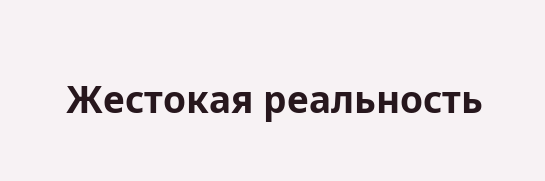Жестокая реальность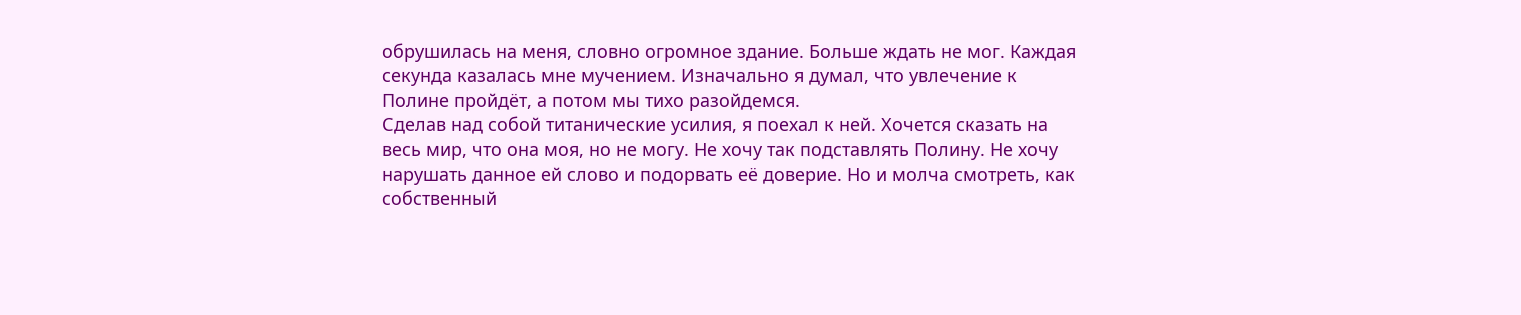обрушилась на меня, словно огромное здание. Больше ждать не мог. Каждая секунда казалась мне мучением. Изначально я думал, что увлечение к Полине пройдёт, а потом мы тихо разойдемся.
Сделав над собой титанические усилия, я поехал к ней. Хочется сказать на весь мир, что она моя, но не могу. Не хочу так подставлять Полину. Не хочу нарушать данное ей слово и подорвать её доверие. Но и молча смотреть, как собственный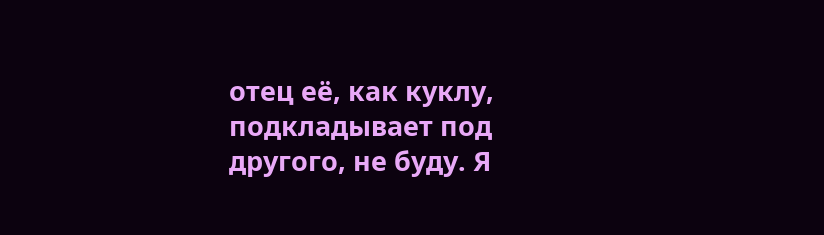отец её, как куклу, подкладывает под другого, не буду. Я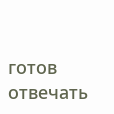готов отвечать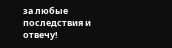за любые последствия и отвечу!